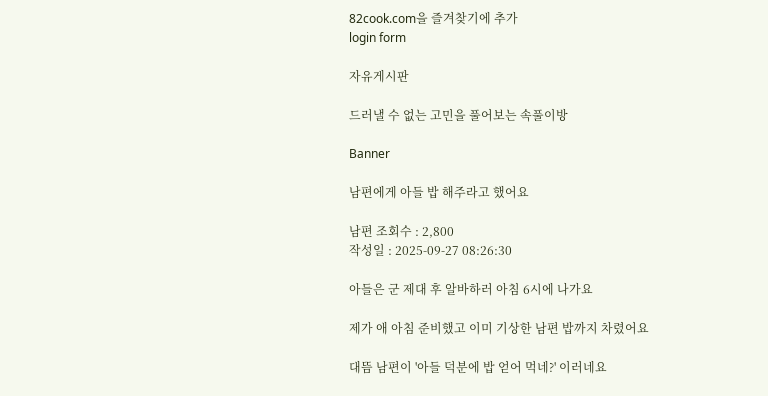82cook.com을 즐겨찾기에 추가
login form

자유게시판

드러낼 수 없는 고민을 풀어보는 속풀이방

Banner

남편에게 아들 밥 해주라고 했어요

남편 조회수 : 2,800
작성일 : 2025-09-27 08:26:30

아들은 군 제대 후 알바하러 아침 6시에 나가요

제가 애 아침 준비했고 이미 기상한 남편 밥까지 차렸어요

대뜸 남편이 '아들 덕분에 밥 얻어 먹네?' 이러네요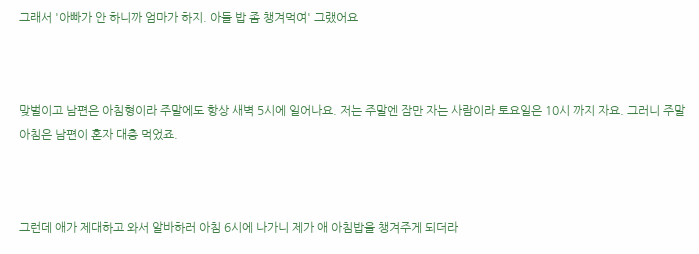그래서 '아빠가 안 하니까 엄마가 하지. 아들 밥 좀 챙겨먹여' 그랬어요



맞벌이고 남편은 아침형이라 주말에도 항상 새벽 5시에 일어나요. 저는 주말엔 잠만 자는 사람이라 토요일은 10시 까지 자요. 그러니 주말 아침은 남편이 혼자 대충 먹었죠.



그런데 애가 제대하고 와서 알바하러 아침 6시에 나가니 제가 애 아침밥을 챙겨주게 되더라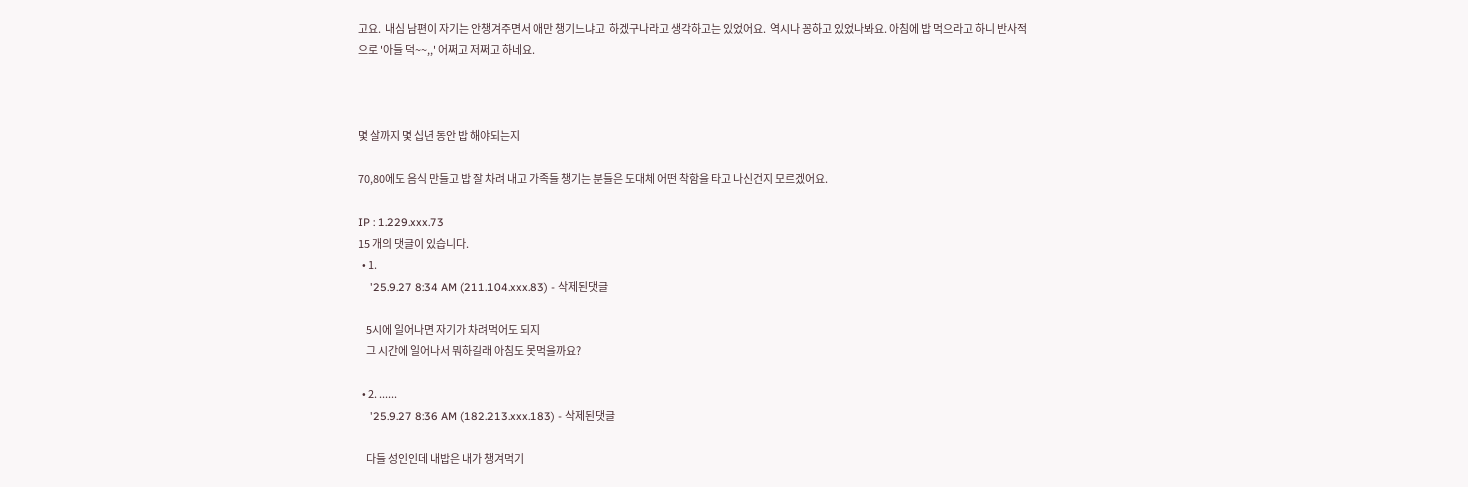고요.  내심 남편이 자기는 안챙겨주면서 애만 챙기느냐고  하겠구나라고 생각하고는 있었어요.  역시나 꽁하고 있었나봐요. 아침에 밥 먹으라고 하니 반사적으로 '아들 덕~~,,' 어쩌고 저쩌고 하네요.



몇 살까지 몇 십년 동안 밥 해야되는지

70,80에도 음식 만들고 밥 잘 차려 내고 가족들 챙기는 분들은 도대체 어떤 착함을 타고 나신건지 모르겠어요.

IP : 1.229.xxx.73
15 개의 댓글이 있습니다.
  • 1.
    '25.9.27 8:34 AM (211.104.xxx.83) - 삭제된댓글

    5시에 일어나면 자기가 차려먹어도 되지
    그 시간에 일어나서 뭐하길래 아침도 못먹을까요?

  • 2. ......
    '25.9.27 8:36 AM (182.213.xxx.183) - 삭제된댓글

    다들 성인인데 내밥은 내가 챙겨먹기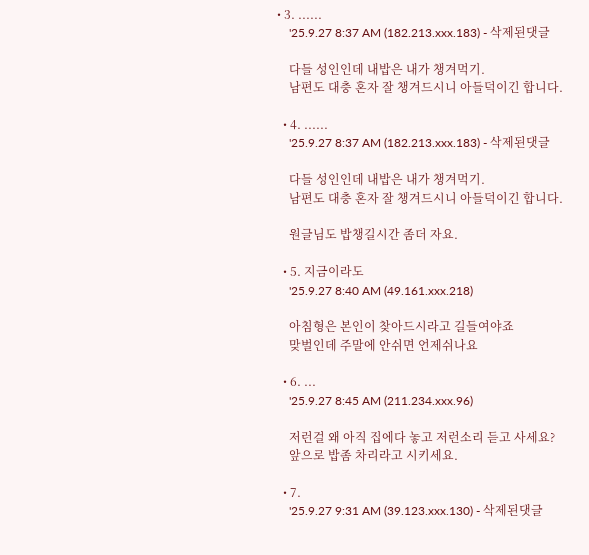• 3. ......
    '25.9.27 8:37 AM (182.213.xxx.183) - 삭제된댓글

    다들 성인인데 내밥은 내가 챙겨먹기.
    남편도 대충 혼자 잘 챙겨드시니 아들덕이긴 합니다.

  • 4. ......
    '25.9.27 8:37 AM (182.213.xxx.183) - 삭제된댓글

    다들 성인인데 내밥은 내가 챙겨먹기.
    남편도 대충 혼자 잘 챙겨드시니 아들덕이긴 합니다.

    원글님도 밥챙길시간 좀더 자요.

  • 5. 지금이라도
    '25.9.27 8:40 AM (49.161.xxx.218)

    아침형은 본인이 찾아드시라고 길들여야죠
    맞벌인데 주말에 안쉬면 언제쉬나요

  • 6. ...
    '25.9.27 8:45 AM (211.234.xxx.96)

    저런걸 왜 아직 집에다 놓고 저런소리 듣고 사세요?
    앞으로 밥좀 차리라고 시키세요.

  • 7.
    '25.9.27 9:31 AM (39.123.xxx.130) - 삭제된댓글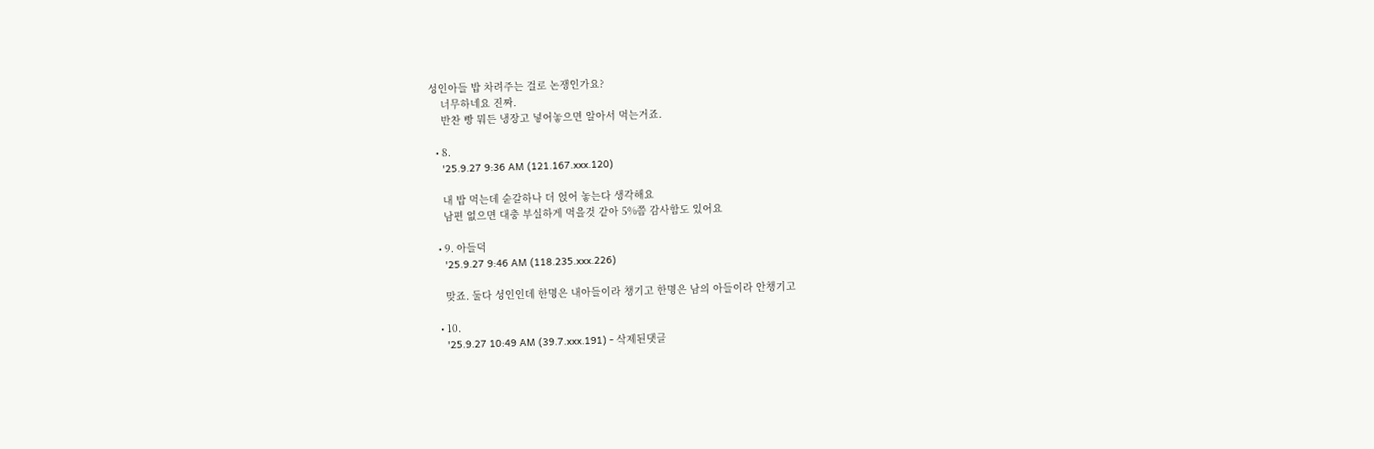성인아들 밥 차려주는 걸로 논쟁인가요?
    너무하네요 진짜.
    반찬 빵 뭐든 냉장고 넣어놓으면 알아서 먹는거죠.

  • 8.
    '25.9.27 9:36 AM (121.167.xxx.120)

    내 밥 먹는데 숟갈하나 더 얹어 놓는다 생각해요
    남편 없으면 대충 부실하게 먹을것 같아 5%쯤 감사함도 있어요

  • 9. 아들덕
    '25.9.27 9:46 AM (118.235.xxx.226)

    맞죠. 둘다 성인인데 한명은 내아들이라 챙기고 한명은 남의 아들이라 안챙기고

  • 10.
    '25.9.27 10:49 AM (39.7.xxx.191) - 삭제된댓글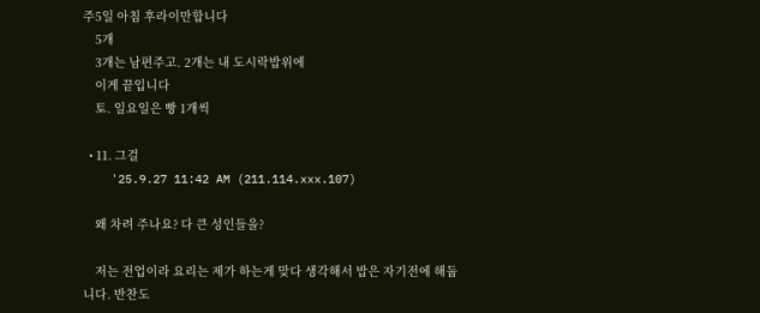주5일 아침 후라이만합니다
    5개
    3개는 남편주고. 2개는 내 도시락밥위에
    이게 끝입니다
    토. 일요일은 빵 1개씩

  • 11. 그걸
    '25.9.27 11:42 AM (211.114.xxx.107)

    왜 차려 주나요? 다 큰 성인들을?

    저는 전업이라 요리는 제가 하는게 맞다 생각해서 밥은 자기전에 해둡니다. 반찬도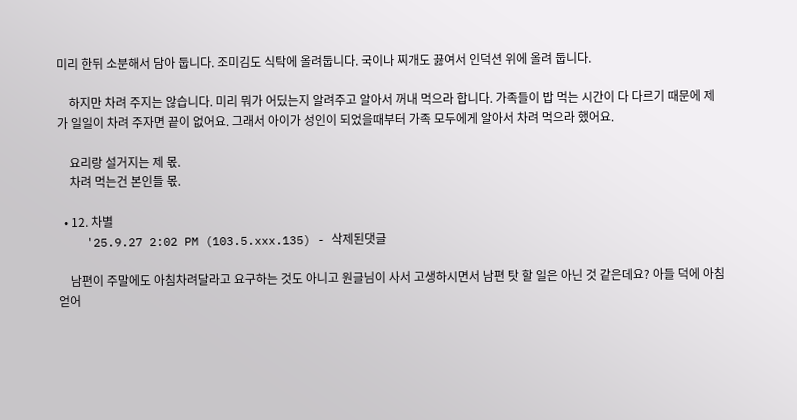미리 한뒤 소분해서 담아 둡니다. 조미김도 식탁에 올려둡니다. 국이나 찌개도 끓여서 인덕션 위에 올려 둡니다.

    하지만 차려 주지는 않습니다. 미리 뭐가 어딨는지 알려주고 알아서 꺼내 먹으라 합니다. 가족들이 밥 먹는 시간이 다 다르기 때문에 제가 일일이 차려 주자면 끝이 없어요. 그래서 아이가 성인이 되었을때부터 가족 모두에게 알아서 차려 먹으라 했어요.

    요리랑 설거지는 제 몫.
    차려 먹는건 본인들 몫.

  • 12. 차별
    '25.9.27 2:02 PM (103.5.xxx.135) - 삭제된댓글

    남편이 주말에도 아침차려달라고 요구하는 것도 아니고 원글님이 사서 고생하시면서 남편 탓 할 일은 아닌 것 같은데요? 아들 덕에 아침 얻어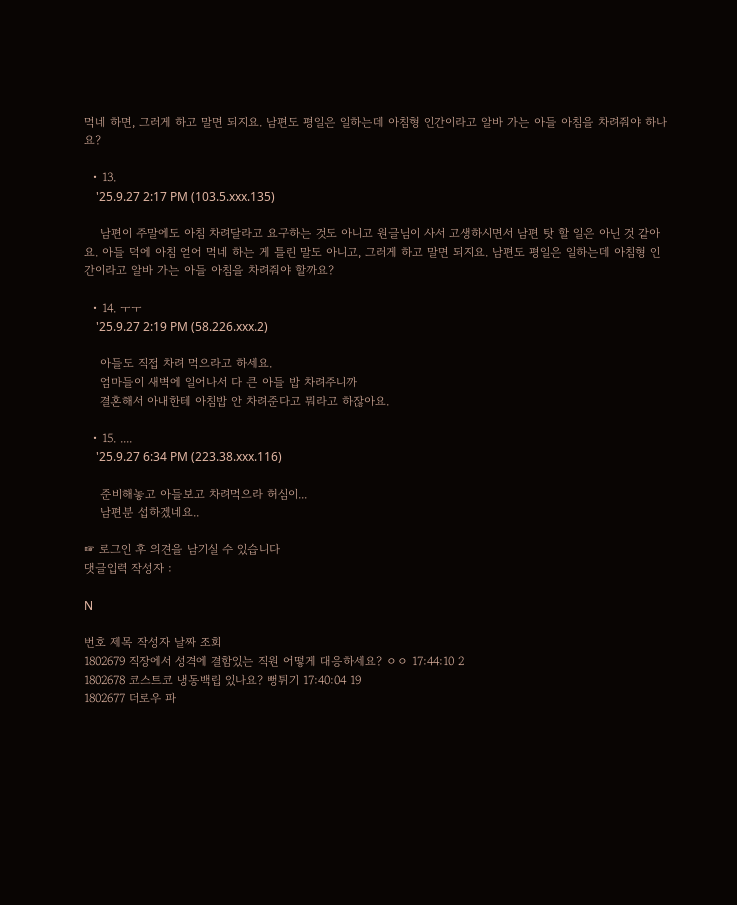먹네 하면, 그러게 하고 말면 되지요. 남편도 평일은 일하는데 아침형 인간이라고 알바 가는 아들 아침을 차려줘야 하나요?

  • 13.
    '25.9.27 2:17 PM (103.5.xxx.135)

    남편이 주말에도 아침 차려달라고 요구하는 것도 아니고 원글님이 사서 고생하시면서 남편 탓 할 일은 아닌 것 같아요. 아들 덕에 아침 얻어 먹네 하는 게 틀린 말도 아니고, 그러게 하고 말면 되지요. 남편도 평일은 일하는데 아침형 인간이라고 알바 가는 아들 아침을 차려줘야 할까요?

  • 14. ㅜㅜ
    '25.9.27 2:19 PM (58.226.xxx.2)

    아들도 직접 차려 먹으라고 하세요.
    엄마들이 새벽에 일어나서 다 큰 아들 밥 차려주니까
    결혼해서 아내한테 아침밥 안 차려준다고 뭐라고 하잖아요.

  • 15. ....
    '25.9.27 6:34 PM (223.38.xxx.116)

    준비해놓고 아들보고 차려먹으라 허심이...
    남편분 섭하겠네요..

☞ 로그인 후 의견을 남기실 수 있습니다
댓글입력 작성자 :

N

번호 제목 작성자 날짜 조회
1802679 직장에서 성격에 결함있는 직원 어떻게 대응하세요? ㅇㅇ 17:44:10 2
1802678 코스트코 냉동백립 있나요? 뻥튀기 17:40:04 19
1802677 더로우 파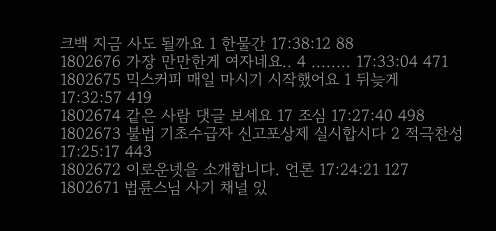크백 지금 사도 될까요 1 한물간 17:38:12 88
1802676 가장 만만한게 여자네요.. 4 ........ 17:33:04 471
1802675 믹스커피 매일 마시기 시작했어요 1 뒤늦게 17:32:57 419
1802674 같은 사람 댓글 보세요 17 조심 17:27:40 498
1802673 불법 기초수급자 신고포상제 실시합시다 2 적극찬성 17:25:17 443
1802672 이로운넷을 소개합니다. 언론 17:24:21 127
1802671 법륜스님 사기 채널 있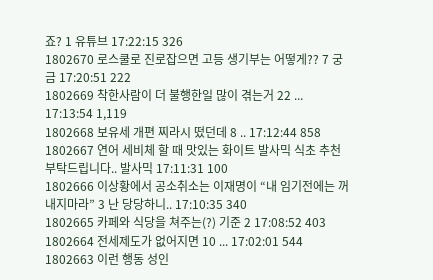죠? 1 유튜브 17:22:15 326
1802670 로스쿨로 진로잡으면 고등 생기부는 어떻게?? 7 궁금 17:20:51 222
1802669 착한사람이 더 불행한일 많이 겪는거 22 ... 17:13:54 1,119
1802668 보유세 개편 찌라시 떴던데 8 .. 17:12:44 858
1802667 연어 세비체 할 때 맛있는 화이트 발사믹 식초 추천 부탁드립니다.. 발사믹 17:11:31 100
1802666 이상황에서 공소취소는 이재명이 “내 임기전에는 꺼내지마라” 3 난 당당하니.. 17:10:35 340
1802665 카페와 식당을 쳐주는(?) 기준 2 17:08:52 403
1802664 전세제도가 없어지면 10 ... 17:02:01 544
1802663 이런 행동 성인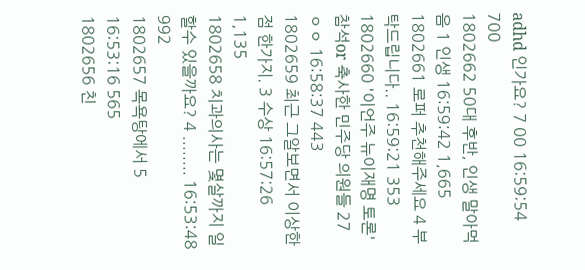adhd 인가요? 7 00 16:59:54 700
1802662 50대 후반, 인생 말아먹음 1 인생 16:59:42 1,665
1802661 로퍼 추천해주세요 4 부탁드립니다.. 16:59:21 353
1802660 '이언주 뉴이재명 토론' 참석or 축사한 민주당 의원들 27 ㅇㅇ 16:58:37 443
1802659 최근 그알보면서 이상한 점 한가지. 3 수상 16:57:26 1,135
1802658 치과의사는 몇살까지 일할수 있을까요? 4 ........ 16:53:48 992
1802657 목욕탕에서 5 16:53:16 565
1802656 친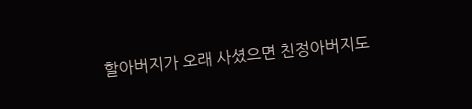할아버지가 오래 사셨으면 친정아버지도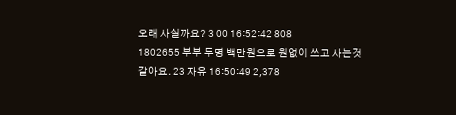오래 사실까요? 3 00 16:52:42 808
1802655 부부 두명 백만원으로 원없이 쓰고 사는것 같아요. 23 자유 16:50:49 2,378